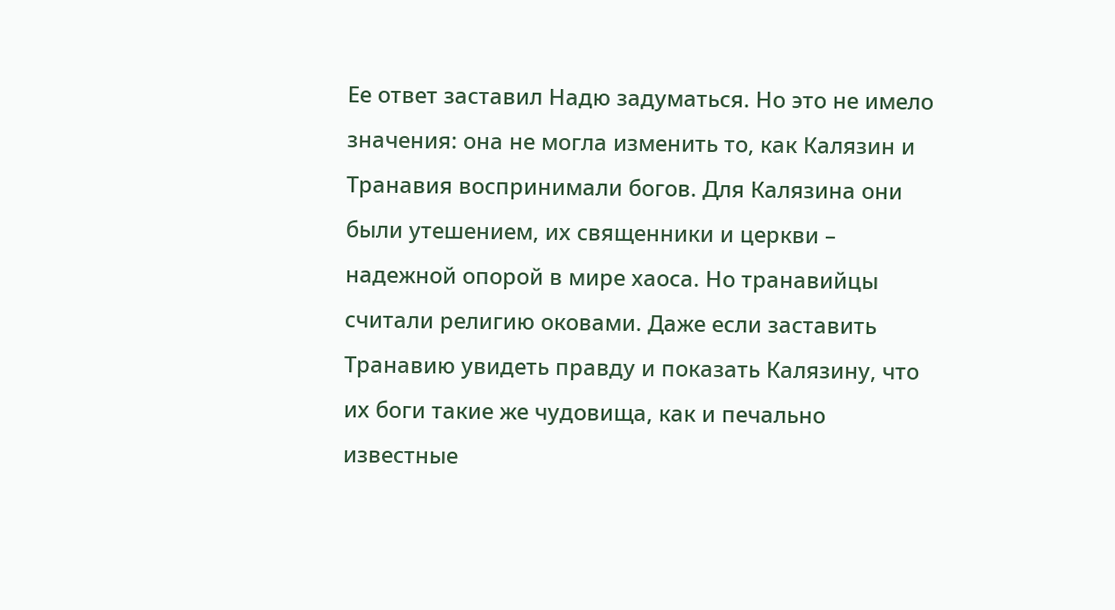Ее ответ заставил Надю задуматься. Но это не имело значения: она не могла изменить то, как Калязин и Транавия воспринимали богов. Для Калязина они были утешением, их священники и церкви – надежной опорой в мире хаоса. Но транавийцы считали религию оковами. Даже если заставить Транавию увидеть правду и показать Калязину, что их боги такие же чудовища, как и печально известные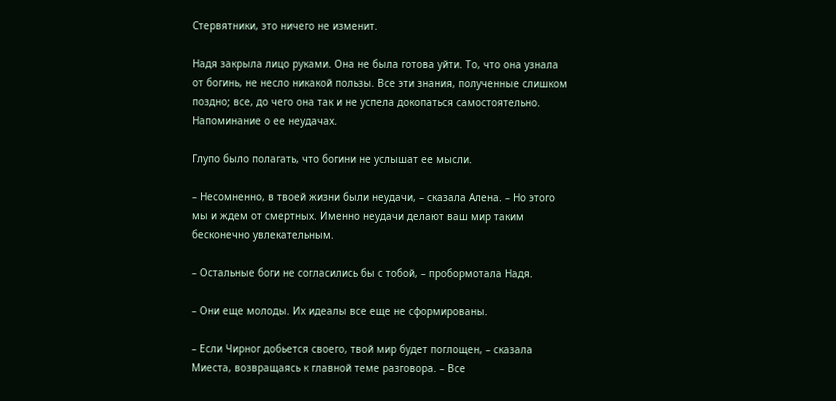Стервятники, это ничего не изменит.

Надя закрыла лицо руками. Она не была готова уйти. То, что она узнала от богинь, не несло никакой пользы. Все эти знания, полученные слишком поздно; все, до чего она так и не успела докопаться самостоятельно. Напоминание о ее неудачах.

Глупо было полагать, что богини не услышат ее мысли.

– Несомненно, в твоей жизни были неудачи, – сказала Алена. – Но этого мы и ждем от смертных. Именно неудачи делают ваш мир таким бесконечно увлекательным.

– Остальные боги не согласились бы с тобой, – пробормотала Надя.

– Они еще молоды. Их идеалы все еще не сформированы.

– Если Чирног добьется своего, твой мир будет поглощен, – сказала Миеста, возвращаясь к главной теме разговора. – Все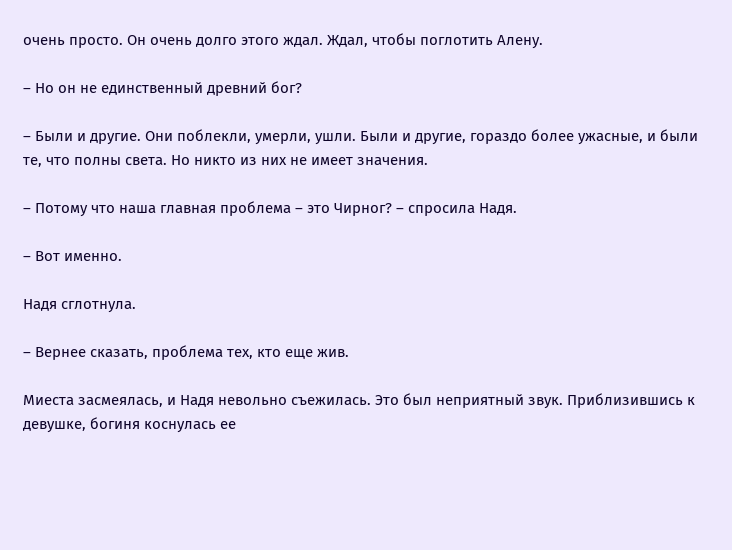очень просто. Он очень долго этого ждал. Ждал, чтобы поглотить Алену.

– Но он не единственный древний бог?

– Были и другие. Они поблекли, умерли, ушли. Были и другие, гораздо более ужасные, и были те, что полны света. Но никто из них не имеет значения.

– Потому что наша главная проблема – это Чирног? – спросила Надя.

– Вот именно.

Надя сглотнула.

– Вернее сказать, проблема тех, кто еще жив.

Миеста засмеялась, и Надя невольно съежилась. Это был неприятный звук. Приблизившись к девушке, богиня коснулась ее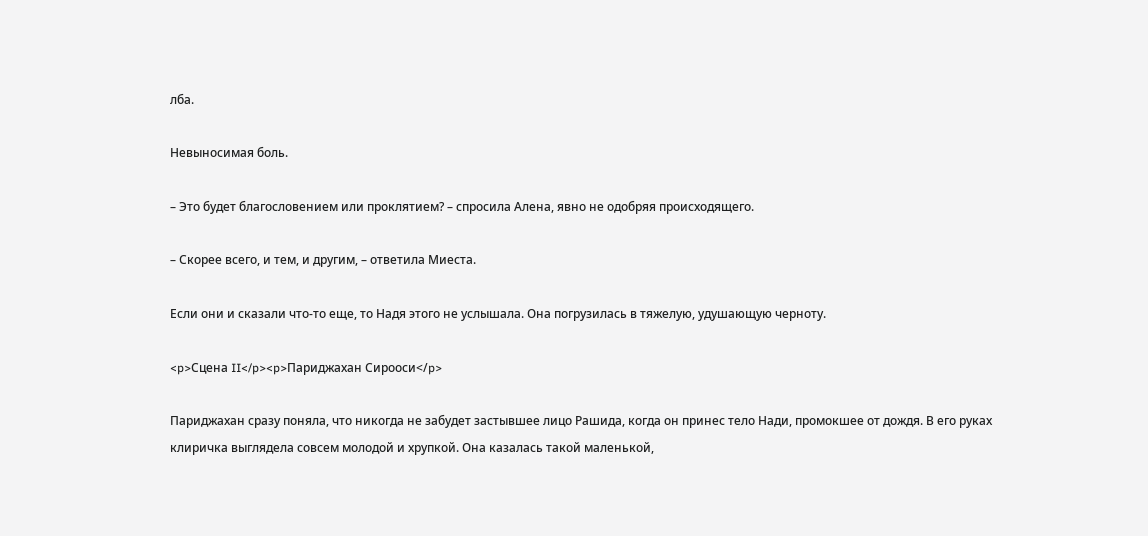лба.

Невыносимая боль.

– Это будет благословением или проклятием? – спросила Алена, явно не одобряя происходящего.

– Скорее всего, и тем, и другим, – ответила Миеста.

Если они и сказали что-то еще, то Надя этого не услышала. Она погрузилась в тяжелую, удушающую черноту.

<p>Сцена II</p><p>Париджахан Сирооси</p>

Париджахан сразу поняла, что никогда не забудет застывшее лицо Рашида, когда он принес тело Нади, промокшее от дождя. В его руках клиричка выглядела совсем молодой и хрупкой. Она казалась такой маленькой,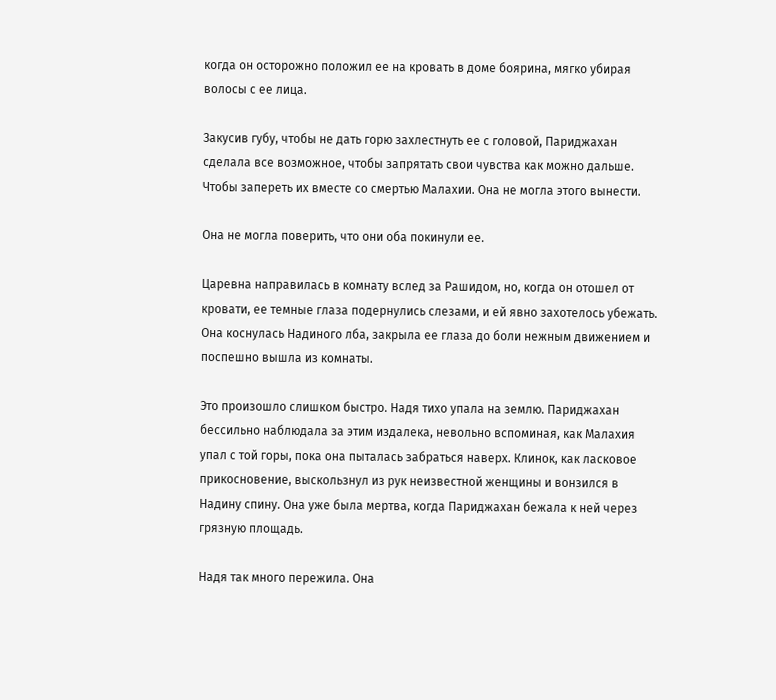когда он осторожно положил ее на кровать в доме боярина, мягко убирая волосы с ее лица.

Закусив губу, чтобы не дать горю захлестнуть ее с головой, Париджахан сделала все возможное, чтобы запрятать свои чувства как можно дальше. Чтобы запереть их вместе со смертью Малахии. Она не могла этого вынести.

Она не могла поверить, что они оба покинули ее.

Царевна направилась в комнату вслед за Рашидом, но, когда он отошел от кровати, ее темные глаза подернулись слезами, и ей явно захотелось убежать. Она коснулась Надиного лба, закрыла ее глаза до боли нежным движением и поспешно вышла из комнаты.

Это произошло слишком быстро. Надя тихо упала на землю. Париджахан бессильно наблюдала за этим издалека, невольно вспоминая, как Малахия упал с той горы, пока она пыталась забраться наверх. Клинок, как ласковое прикосновение, выскользнул из рук неизвестной женщины и вонзился в Надину спину. Она уже была мертва, когда Париджахан бежала к ней через грязную площадь.

Надя так много пережила. Она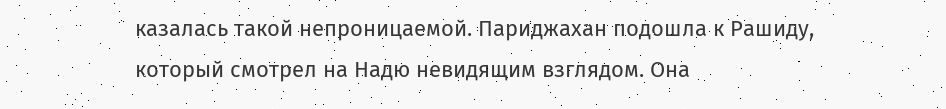казалась такой непроницаемой. Париджахан подошла к Рашиду, который смотрел на Надю невидящим взглядом. Она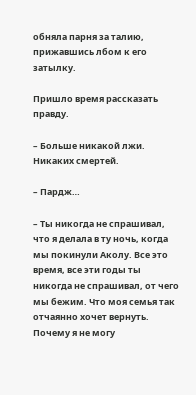обняла парня за талию, прижавшись лбом к его затылку.

Пришло время рассказать правду.

– Больше никакой лжи. Никаких смертей.

– Пардж…

– Ты никогда не спрашивал, что я делала в ту ночь, когда мы покинули Аколу. Все это время, все эти годы ты никогда не спрашивал, от чего мы бежим. Что моя семья так отчаянно хочет вернуть. Почему я не могу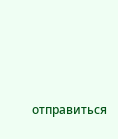отправиться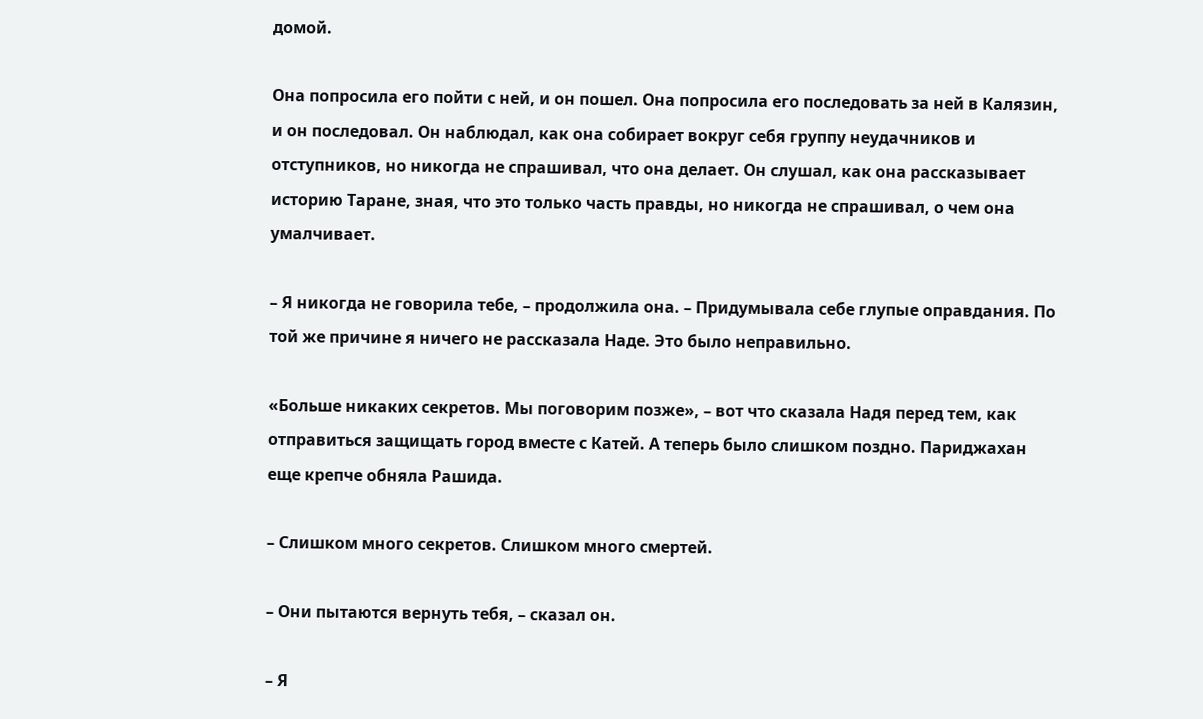домой.

Она попросила его пойти с ней, и он пошел. Она попросила его последовать за ней в Калязин, и он последовал. Он наблюдал, как она собирает вокруг себя группу неудачников и отступников, но никогда не спрашивал, что она делает. Он слушал, как она рассказывает историю Таране, зная, что это только часть правды, но никогда не спрашивал, о чем она умалчивает.

– Я никогда не говорила тебе, – продолжила она. – Придумывала себе глупые оправдания. По той же причине я ничего не рассказала Наде. Это было неправильно.

«Больше никаких секретов. Мы поговорим позже», – вот что сказала Надя перед тем, как отправиться защищать город вместе с Катей. А теперь было слишком поздно. Париджахан еще крепче обняла Рашида.

– Слишком много секретов. Слишком много смертей.

– Они пытаются вернуть тебя, – сказал он.

– Я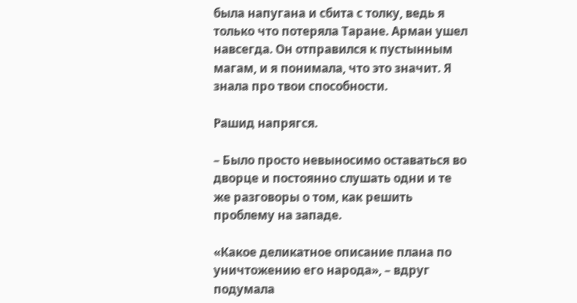была напугана и сбита с толку, ведь я только что потеряла Таране. Арман ушел навсегда. Он отправился к пустынным магам, и я понимала, что это значит. Я знала про твои способности.

Рашид напрягся.

– Было просто невыносимо оставаться во дворце и постоянно слушать одни и те же разговоры о том, как решить проблему на западе.

«Какое деликатное описание плана по уничтожению его народа», – вдруг подумала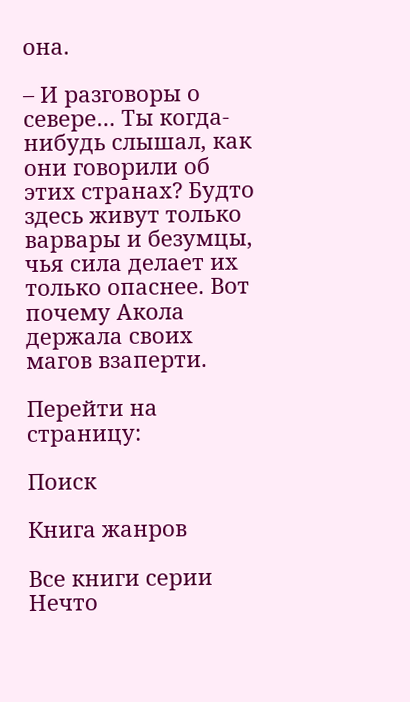она.

– И разговоры о севере… Ты когда-нибудь слышал, как они говорили об этих странах? Будто здесь живут только варвары и безумцы, чья сила делает их только опаснее. Вот почему Акола держала своих магов взаперти.

Перейти на страницу:

Поиск

Книга жанров

Все книги серии Нечто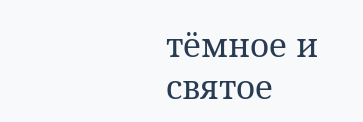тёмное и святое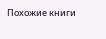Похожие книги